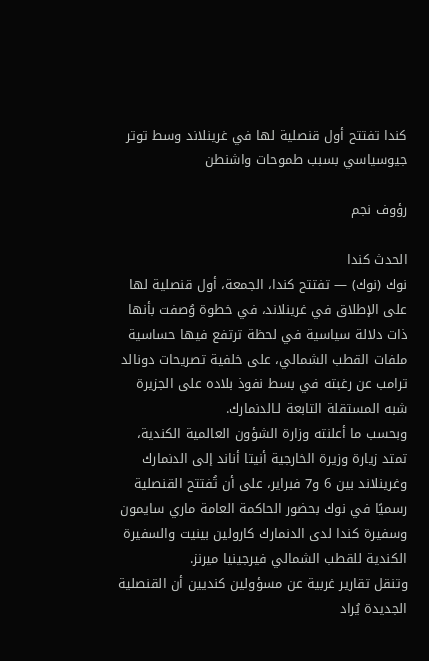كندا تفتتح أول قنصلية لها في غرينلاند وسط توتر جيوسياسي بسبب طموحات واشنطن

رؤوف نجم

الحدث كندا
نوك (نوك) — تفتتح كندا، الجمعة، أول قنصلية لها على الإطلاق في غرينلاند، في خطوة وُصفت بأنها ذات دلالة سياسية في لحظة ترتفع فيها حساسية ملفات القطب الشمالي، على خلفية تصريحات دونالد ترامب عن رغبته في بسط نفوذ بلاده على الجزيرة شبه المستقلة التابعة لـالدنمارك.
وبحسب ما أعلنته وزارة الشؤون العالمية الكندية، تمتد زيارة وزيرة الخارجية أنيتا أناند إلى الدنمارك وغرينلاند بين 6 و7 فبراير، على أن تُفتتح القنصلية رسميًا في نوك بحضور الحاكمة العامة ماري سايمون وسفيرة كندا لدى الدنمارك كارولين بينيت والسفيرة الكندية للقطب الشمالي فيرجينيا ميرنز.
وتنقل تقارير غربية عن مسؤولين كنديين أن القنصلية الجديدة يُراد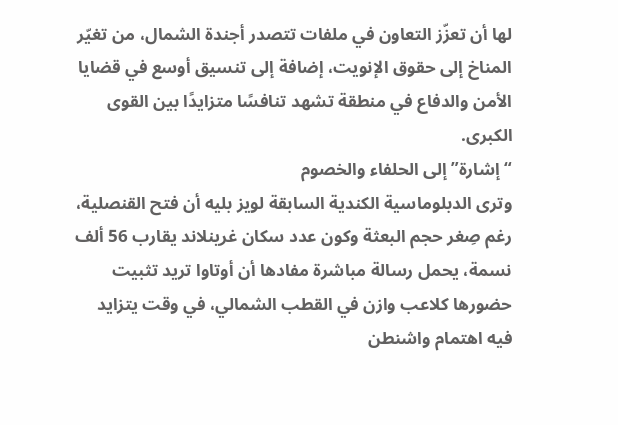لها أن تعزّز التعاون في ملفات تتصدر أجندة الشمال، من تغيّر المناخ إلى حقوق الإنويت، إضافة إلى تنسيق أوسع في قضايا الأمن والدفاع في منطقة تشهد تنافسًا متزايدًا بين القوى الكبرى.
“إشارة” إلى الحلفاء والخصوم
وترى الدبلوماسية الكندية السابقة لويز بليه أن فتح القنصلية، رغم صِغر حجم البعثة وكون عدد سكان غرينلاند يقارب 56 ألف نسمة، يحمل رسالة مباشرة مفادها أن أوتاوا تريد تثبيت حضورها كلاعب وازن في القطب الشمالي، في وقت يتزايد فيه اهتمام واشنطن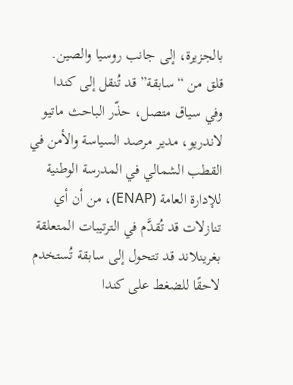بالجزيرة، إلى جانب روسيا والصين.
قلق من “سابقة” قد تُنقل إلى كندا
وفي سياق متصل، حذّر الباحث ماتيو لاندريو، مدير مرصد السياسة والأمن في القطب الشمالي في المدرسة الوطنية للإدارة العامة (ENAP)، من أن أي تنازلات قد تُقدَّم في الترتيبات المتعلقة بغرينلاند قد تتحول إلى سابقة تُستخدم لاحقًا للضغط على كندا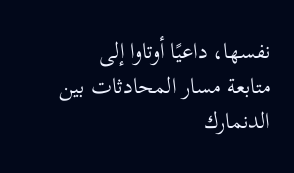نفسها، داعيًا أوتاوا إلى متابعة مسار المحادثات بين الدنمارك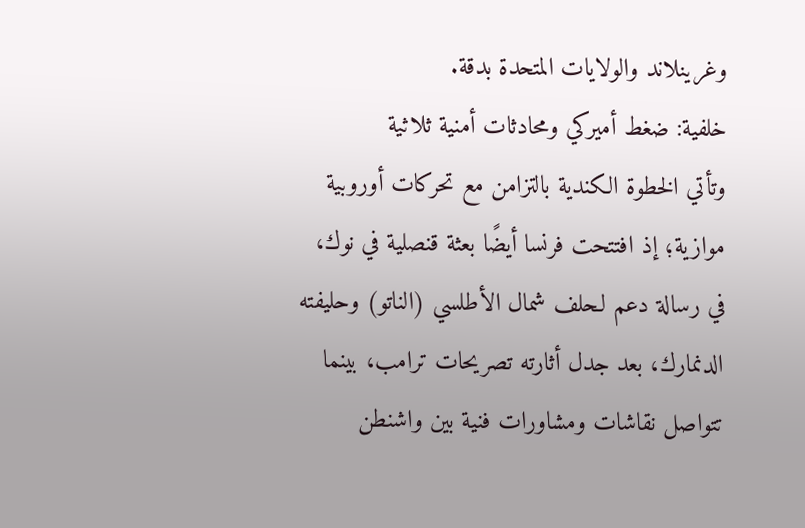وغرينلاند والولايات المتحدة بدقة.
خلفية: ضغط أميركي ومحادثات أمنية ثلاثية
وتأتي الخطوة الكندية بالتزامن مع تحركات أوروبية موازية؛ إذ افتتحت فرنسا أيضًا بعثة قنصلية في نوك، في رسالة دعم لـحلف شمال الأطلسي (الناتو) وحليفته الدنمارك، بعد جدل أثارته تصريحات ترامب، بينما تتواصل نقاشات ومشاورات فنية بين واشنطن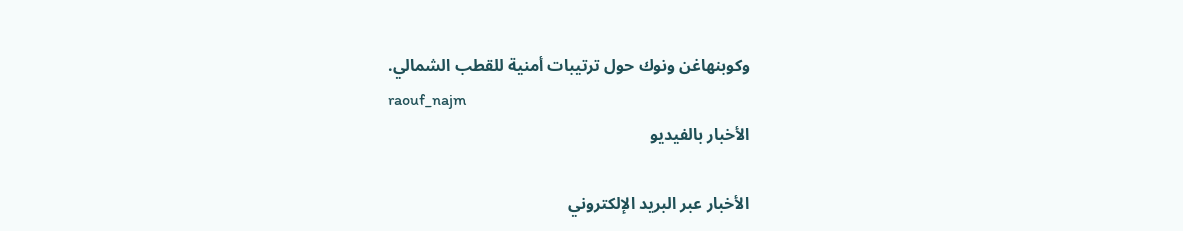وكوبنهاغن ونوك حول ترتيبات أمنية للقطب الشمالي.
raouf_najm
الأخبار بالفيديو

الأخبار عبر البريد الإلكتروني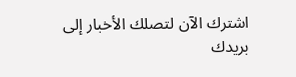اشترك الآن لتصلك الأخبار إلى بريدك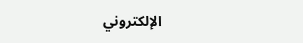الإلكتروني